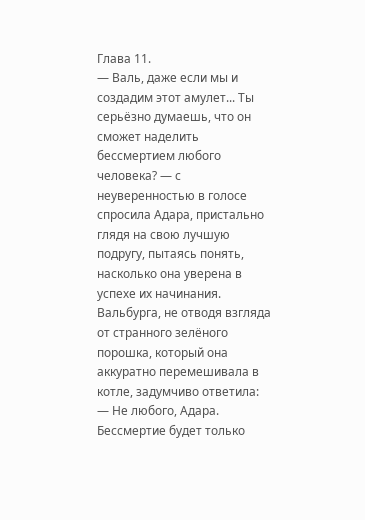Глава 11.
— Валь, даже если мы и создадим этот амулет... Ты серьёзно думаешь, что он сможет наделить бессмертием любого человека? — с неуверенностью в голосе спросила Адара, пристально глядя на свою лучшую подругу, пытаясь понять, насколько она уверена в успехе их начинания.
Вальбурга, не отводя взгляда от странного зелёного порошка, который она аккуратно перемешивала в котле, задумчиво ответила:
— Не любого, Адара. Бессмертие будет только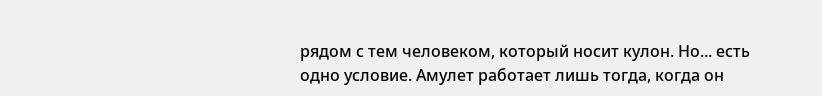рядом с тем человеком, который носит кулон. Но... есть одно условие. Амулет работает лишь тогда, когда он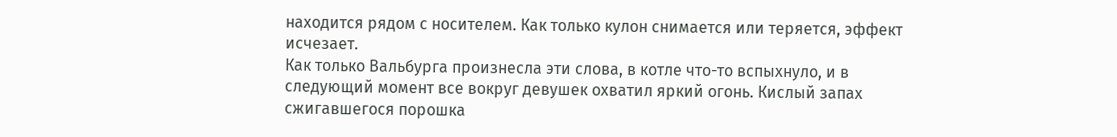находится рядом с носителем. Как только кулон снимается или теряется, эффект исчезает.
Как только Вальбурга произнесла эти слова, в котле что-то вспыхнуло, и в следующий момент все вокруг девушек охватил яркий огонь. Кислый запах сжигавшегося порошка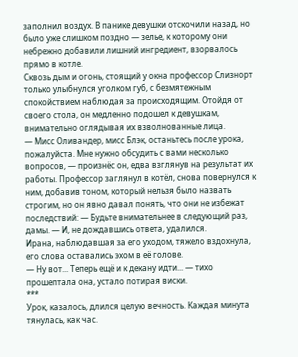заполнил воздух. В панике девушки отскочили назад, но было уже слишком поздно — зелье, к которому они небрежно добавили лишний ингредиент, взорвалось прямо в котле.
Сквозь дым и огонь, стоящий у окна профессор Слизнорт только улыбнулся уголком губ, с безмятежным спокойствием наблюдая за происходящим. Отойдя от своего стола, он медленно подошел к девушкам, внимательно оглядывая их взволнованные лица.
— Мисс Оливандер, мисс Блэк, останьтесь после урока, пожалуйста. Мне нужно обсудить с вами несколько вопросов, — произнёс он, едва взглянув на результат их работы. Профессор заглянул в котёл, снова повернулся к ним, добавив тоном, который нельзя было назвать строгим, но он явно давал понять, что они не избежат последствий: — Будьте внимательнее в следующий раз, дамы. — И, не дождавшись ответа, удалился.
Ирана, наблюдавшая за его уходом, тяжело вздохнула, его слова оставались эхом в её голове.
— Ну вот... Теперь ещё и к декану идти... — тихо прошептала она, устало потирая виски.
***
Урок, казалось, длился целую вечность. Каждая минута тянулась, как час.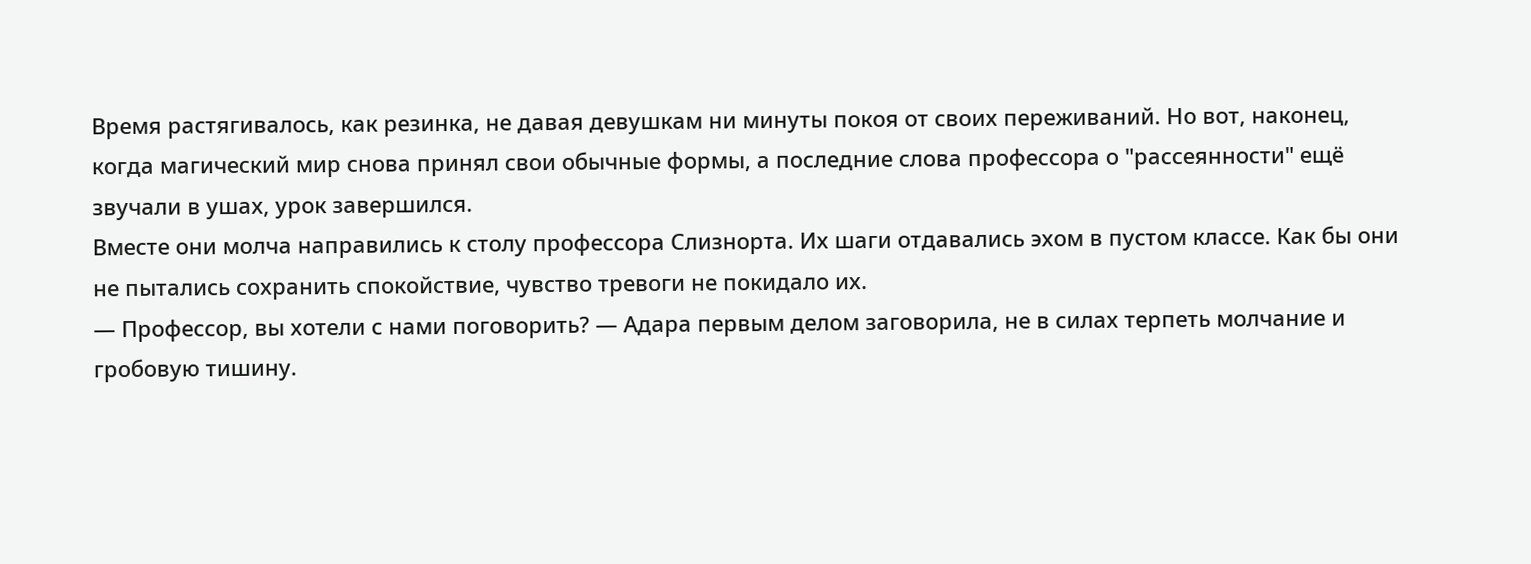Время растягивалось, как резинка, не давая девушкам ни минуты покоя от своих переживаний. Но вот, наконец, когда магический мир снова принял свои обычные формы, а последние слова профессора о "рассеянности" ещё звучали в ушах, урок завершился.
Вместе они молча направились к столу профессора Слизнорта. Их шаги отдавались эхом в пустом классе. Как бы они не пытались сохранить спокойствие, чувство тревоги не покидало их.
— Профессор, вы хотели с нами поговорить? — Адара первым делом заговорила, не в силах терпеть молчание и гробовую тишину.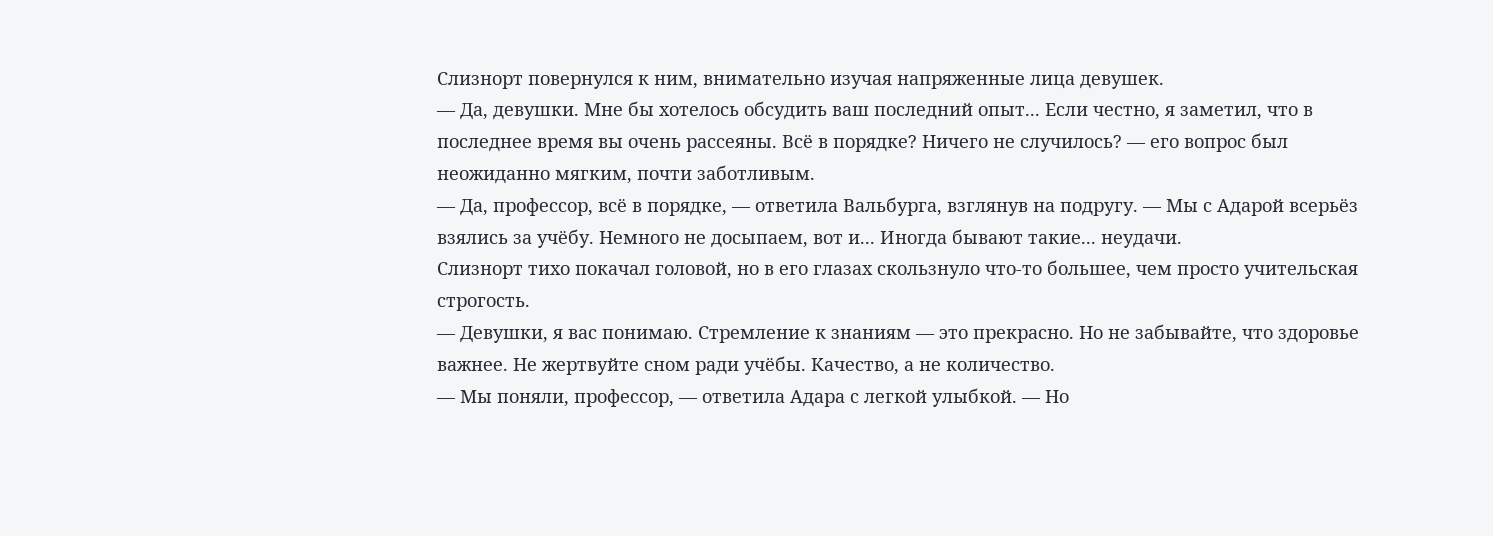Слизнорт повернулся к ним, внимательно изучая напряженные лица девушек.
— Да, девушки. Мне бы хотелось обсудить ваш последний опыт... Если честно, я заметил, что в последнее время вы очень рассеяны. Всё в порядке? Ничего не случилось? — его вопрос был неожиданно мягким, почти заботливым.
— Да, профессор, всё в порядке, — ответила Вальбурга, взглянув на подругу. — Мы с Адарой всерьёз взялись за учёбу. Немного не досыпаем, вот и... Иногда бывают такие... неудачи.
Слизнорт тихо покачал головой, но в его глазах скользнуло что-то большее, чем просто учительская строгость.
— Девушки, я вас понимаю. Стремление к знаниям — это прекрасно. Но не забывайте, что здоровье важнее. Не жертвуйте сном ради учёбы. Качество, а не количество.
— Мы поняли, профессор, — ответила Адара с легкой улыбкой. — Но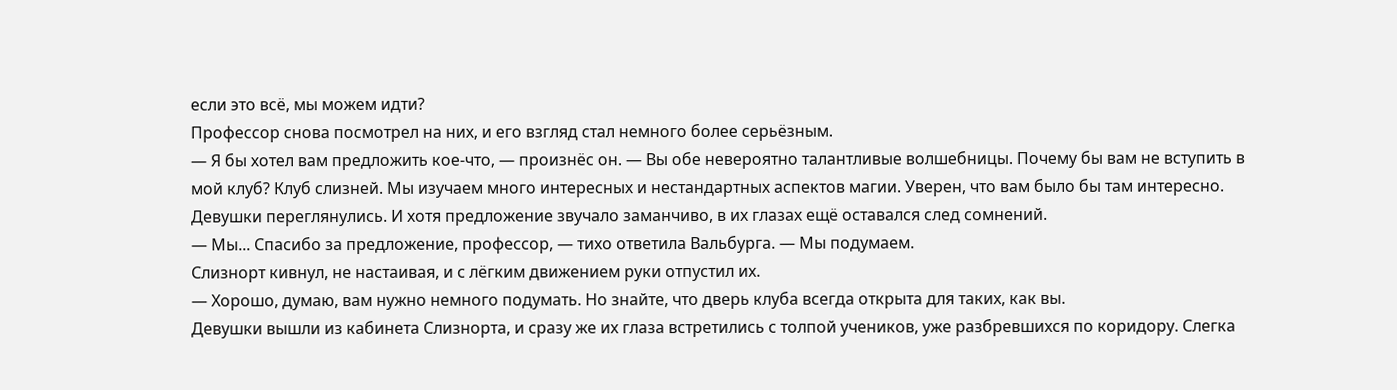если это всё, мы можем идти?
Профессор снова посмотрел на них, и его взгляд стал немного более серьёзным.
— Я бы хотел вам предложить кое-что, — произнёс он. — Вы обе невероятно талантливые волшебницы. Почему бы вам не вступить в мой клуб? Клуб слизней. Мы изучаем много интересных и нестандартных аспектов магии. Уверен, что вам было бы там интересно.
Девушки переглянулись. И хотя предложение звучало заманчиво, в их глазах ещё оставался след сомнений.
— Мы... Спасибо за предложение, профессор, — тихо ответила Вальбурга. — Мы подумаем.
Слизнорт кивнул, не настаивая, и с лёгким движением руки отпустил их.
— Хорошо, думаю, вам нужно немного подумать. Но знайте, что дверь клуба всегда открыта для таких, как вы.
Девушки вышли из кабинета Слизнорта, и сразу же их глаза встретились с толпой учеников, уже разбревшихся по коридору. Слегка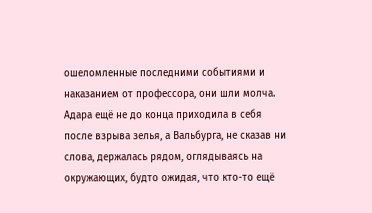ошеломленные последними событиями и наказанием от профессора, они шли молча. Адара ещё не до конца приходила в себя после взрыва зелья, а Вальбурга, не сказав ни слова, держалась рядом, оглядываясь на окружающих, будто ожидая, что кто-то ещё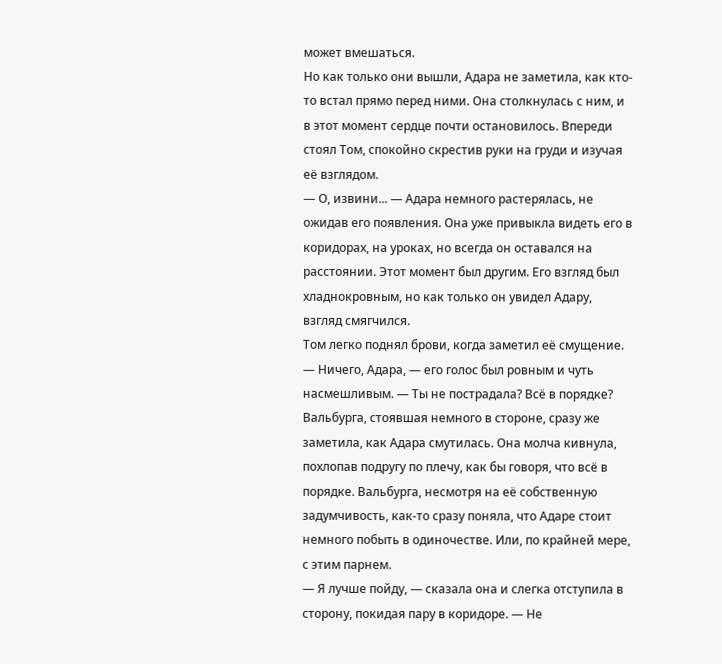может вмешаться.
Но как только они вышли, Адара не заметила, как кто-то встал прямо перед ними. Она столкнулась с ним, и в этот момент сердце почти остановилось. Впереди стоял Том, спокойно скрестив руки на груди и изучая её взглядом.
— О, извини... — Адара немного растерялась, не ожидав его появления. Она уже привыкла видеть его в коридорах, на уроках, но всегда он оставался на расстоянии. Этот момент был другим. Его взгляд был хладнокровным, но как только он увидел Адару, взгляд смягчился.
Том легко поднял брови, когда заметил её смущение.
— Ничего, Адара, — его голос был ровным и чуть насмешливым. — Ты не пострадала? Всё в порядке?
Вальбурга, стоявшая немного в стороне, сразу же заметила, как Адара смутилась. Она молча кивнула, похлопав подругу по плечу, как бы говоря, что всё в порядке. Вальбурга, несмотря на её собственную задумчивость, как-то сразу поняла, что Адаре стоит немного побыть в одиночестве. Или, по крайней мере, с этим парнем.
— Я лучше пойду, — сказала она и слегка отступила в сторону, покидая пару в коридоре. — Не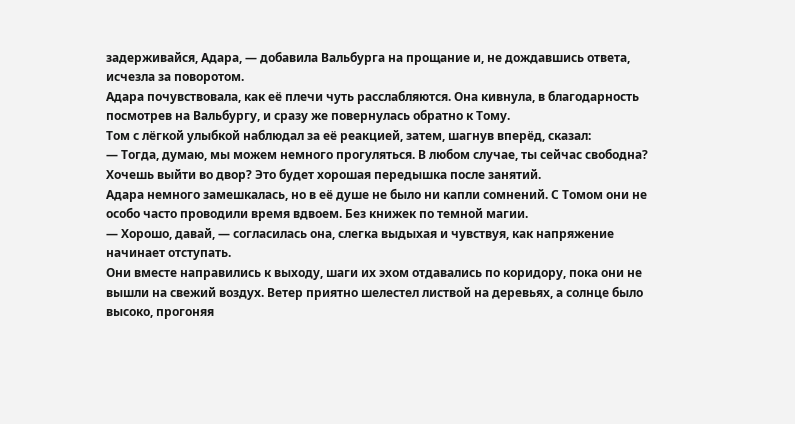задерживайся, Адара, — добавила Вальбурга на прощание и, не дождавшись ответа, исчезла за поворотом.
Адара почувствовала, как её плечи чуть расслабляются. Она кивнула, в благодарность посмотрев на Вальбургу, и сразу же повернулась обратно к Тому.
Том с лёгкой улыбкой наблюдал за её реакцией, затем, шагнув вперёд, сказал:
— Тогда, думаю, мы можем немного прогуляться. В любом случае, ты сейчас свободна? Хочешь выйти во двор? Это будет хорошая передышка после занятий.
Адара немного замешкалась, но в её душе не было ни капли сомнений. С Томом они не особо часто проводили время вдвоем. Без книжек по темной магии.
— Хорошо, давай, — согласилась она, слегка выдыхая и чувствуя, как напряжение начинает отступать.
Они вместе направились к выходу, шаги их эхом отдавались по коридору, пока они не вышли на свежий воздух. Ветер приятно шелестел листвой на деревьях, а солнце было высоко, прогоняя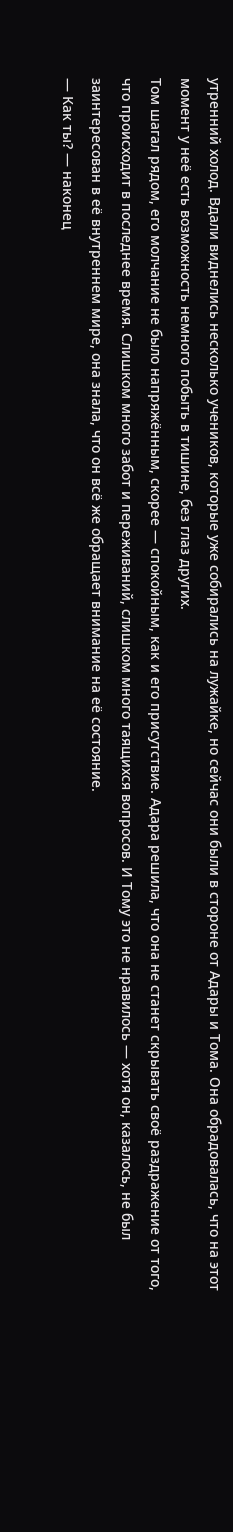утренний холод. Вдали виднелись несколько учеников, которые уже собирались на лужайке, но сейчас они были в стороне от Адары и Тома. Она обрадовалась, что на этот момент у неё есть возможность немного побыть в тишине, без глаз других.
Том шагал рядом, его молчание не было напряжённым, скорее — спокойным, как и его присутствие. Адара решила, что она не станет скрывать своё раздражение от того, что происходит в последнее время. Слишком много забот и переживаний, слишком много таящихся вопросов. И Тому это не нравилось — хотя он, казалось, не был заинтересован в её внутреннем мире, она знала, что он всё же обращает внимание на её состояние.
— Как ты? — наконец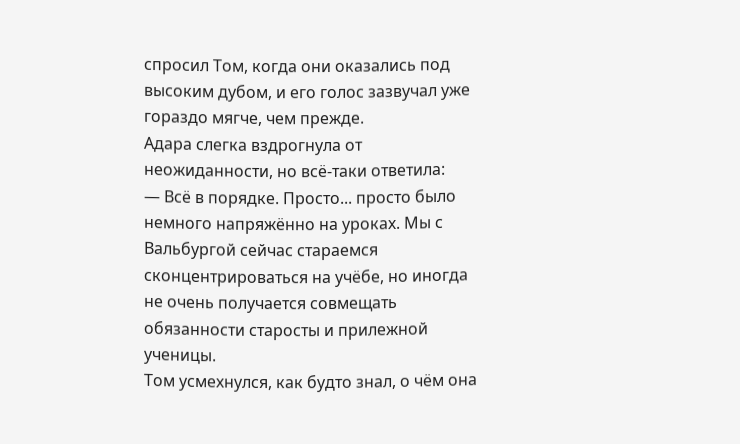спросил Том, когда они оказались под высоким дубом, и его голос зазвучал уже гораздо мягче, чем прежде.
Адара слегка вздрогнула от неожиданности, но всё-таки ответила:
— Всё в порядке. Просто... просто было немного напряжённо на уроках. Мы с Вальбургой сейчас стараемся сконцентрироваться на учёбе, но иногда не очень получается совмещать обязанности старосты и прилежной ученицы.
Том усмехнулся, как будто знал, о чём она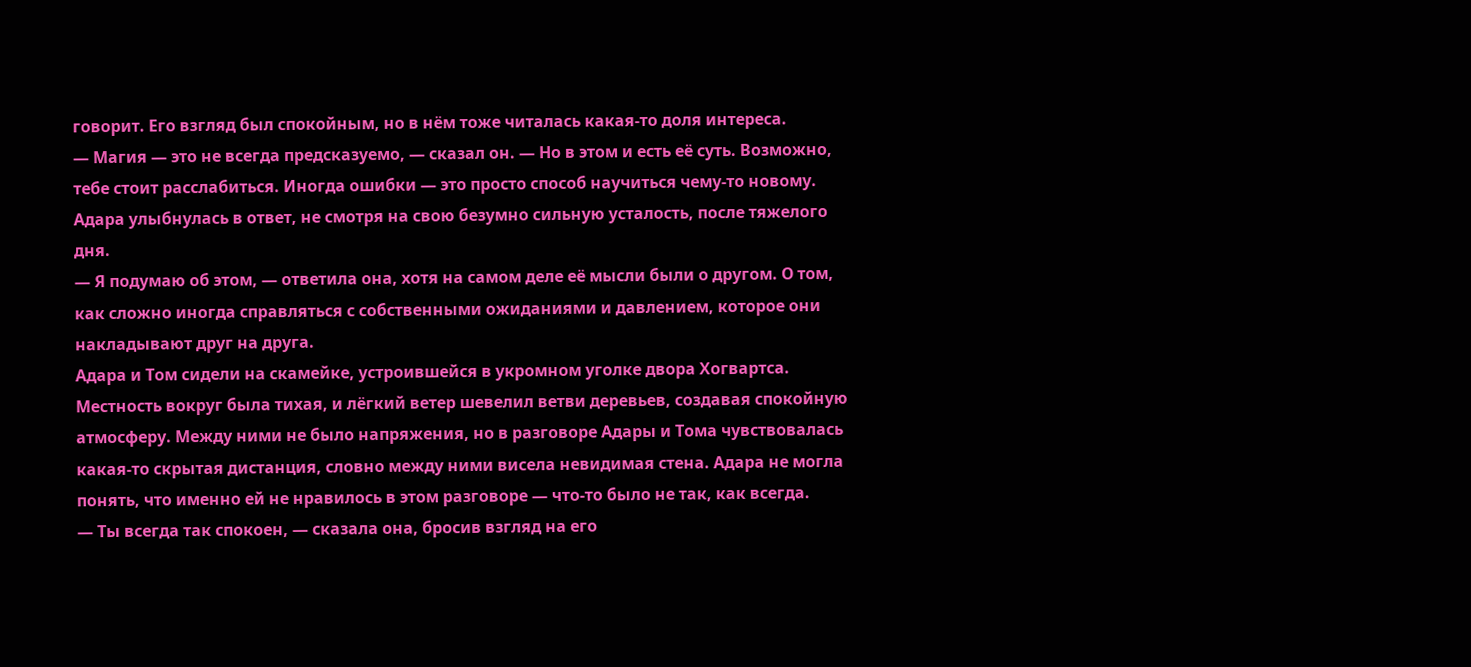говорит. Его взгляд был спокойным, но в нём тоже читалась какая-то доля интереса.
— Магия — это не всегда предсказуемо, — сказал он. — Но в этом и есть её суть. Возможно, тебе стоит расслабиться. Иногда ошибки — это просто способ научиться чему-то новому.
Адара улыбнулась в ответ, не смотря на свою безумно сильную усталость, после тяжелого дня.
— Я подумаю об этом, — ответила она, хотя на самом деле её мысли были о другом. О том, как сложно иногда справляться с собственными ожиданиями и давлением, которое они накладывают друг на друга.
Адара и Том сидели на скамейке, устроившейся в укромном уголке двора Хогвартса. Местность вокруг была тихая, и лёгкий ветер шевелил ветви деревьев, создавая спокойную атмосферу. Между ними не было напряжения, но в разговоре Адары и Тома чувствовалась какая-то скрытая дистанция, словно между ними висела невидимая стена. Адара не могла понять, что именно ей не нравилось в этом разговоре — что-то было не так, как всегда.
— Ты всегда так спокоен, — сказала она, бросив взгляд на его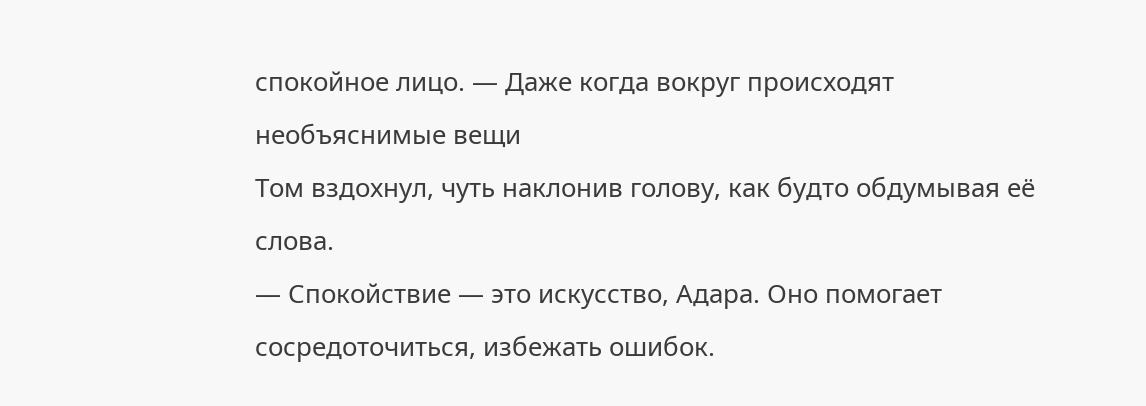спокойное лицо. — Даже когда вокруг происходят необъяснимые вещи
Том вздохнул, чуть наклонив голову, как будто обдумывая её слова.
— Спокойствие — это искусство, Адара. Оно помогает сосредоточиться, избежать ошибок.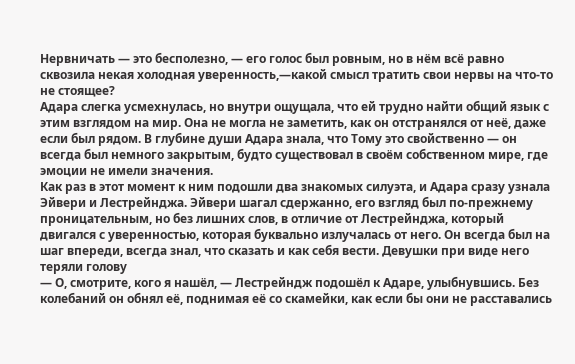Нервничать — это бесполезно, — его голос был ровным, но в нём всё равно сквозила некая холодная уверенность,—какой смысл тратить свои нервы на что-то не стоящее?
Адара слегка усмехнулась, но внутри ощущала, что ей трудно найти общий язык с этим взглядом на мир. Она не могла не заметить, как он отстранялся от неё, даже если был рядом. В глубине души Адара знала, что Тому это свойственно — он всегда был немного закрытым, будто существовал в своём собственном мире, где эмоции не имели значения.
Как раз в этот момент к ним подошли два знакомых силуэта, и Адара сразу узнала Эйвери и Лестрейнджа. Эйвери шагал сдержанно, его взгляд был по-прежнему проницательным, но без лишних слов, в отличие от Лестрейнджа, который двигался с уверенностью, которая буквально излучалась от него. Он всегда был на шаг впереди, всегда знал, что сказать и как себя вести. Девушки при виде него теряли голову
— О, смотрите, кого я нашёл, — Лестрейндж подошёл к Адаре, улыбнувшись. Без колебаний он обнял её, поднимая её со скамейки, как если бы они не расставались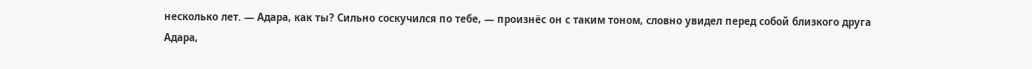несколько лет. — Адара, как ты? Сильно соскучился по тебе, — произнёс он с таким тоном, словно увидел перед собой близкого друга
Адара,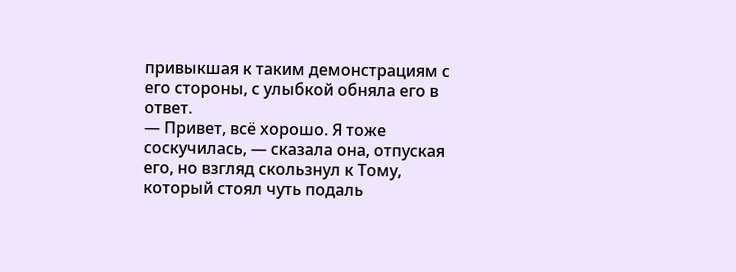привыкшая к таким демонстрациям с его стороны, с улыбкой обняла его в ответ.
— Привет, всё хорошо. Я тоже соскучилась, — сказала она, отпуская его, но взгляд скользнул к Тому, который стоял чуть подаль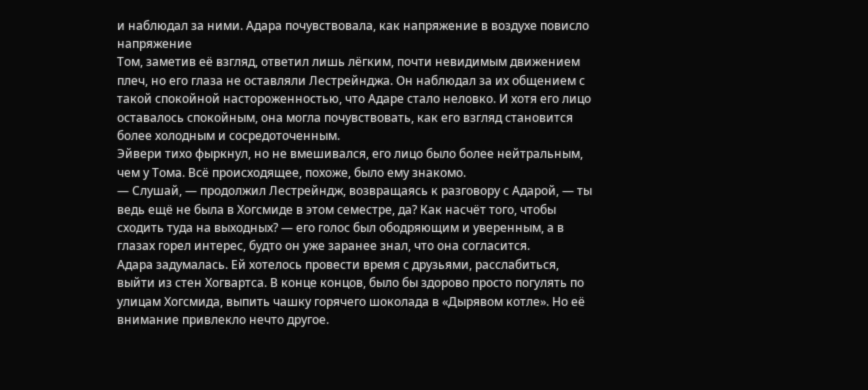и наблюдал за ними. Адара почувствовала, как напряжение в воздухе повисло напряжение
Том, заметив её взгляд, ответил лишь лёгким, почти невидимым движением плеч, но его глаза не оставляли Лестрейнджа. Он наблюдал за их общением с такой спокойной настороженностью, что Адаре стало неловко. И хотя его лицо оставалось спокойным, она могла почувствовать, как его взгляд становится более холодным и сосредоточенным.
Эйвери тихо фыркнул, но не вмешивался, его лицо было более нейтральным, чем у Тома. Всё происходящее, похоже, было ему знакомо.
— Слушай, — продолжил Лестрейндж, возвращаясь к разговору с Адарой, — ты ведь ещё не была в Хогсмиде в этом семестре, да? Как насчёт того, чтобы сходить туда на выходных? — его голос был ободряющим и уверенным, а в глазах горел интерес, будто он уже заранее знал, что она согласится.
Адара задумалась. Ей хотелось провести время с друзьями, расслабиться, выйти из стен Хогвартса. В конце концов, было бы здорово просто погулять по улицам Хогсмида, выпить чашку горячего шоколада в «Дырявом котле». Но её внимание привлекло нечто другое.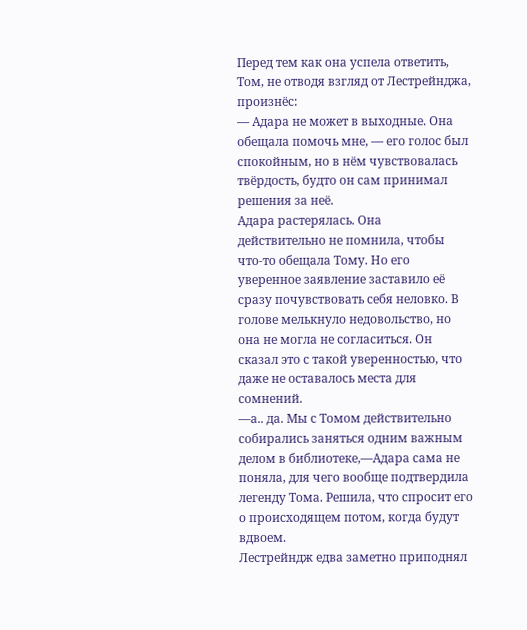Перед тем как она успела ответить, Том, не отводя взгляд от Лестрейнджа, произнёс:
— Адара не может в выходные. Она обещала помочь мне, — его голос был спокойным, но в нём чувствовалась твёрдость, будто он сам принимал решения за неё.
Адара растерялась. Она действительно не помнила, чтобы что-то обещала Тому. Но его уверенное заявление заставило её сразу почувствовать себя неловко. В голове мелькнуло недовольство, но она не могла не согласиться. Он сказал это с такой уверенностью, что даже не оставалось места для сомнений.
—а.. да. Мы с Томом действительно собирались заняться одним важным делом в библиотеке,—Адара сама не поняла, для чего вообще подтвердила легенду Тома. Решила, что спросит его о происходящем потом, когда будут вдвоем.
Лестрейндж едва заметно приподнял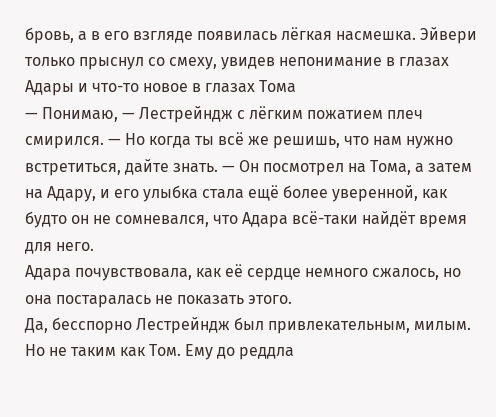бровь, а в его взгляде появилась лёгкая насмешка. Эйвери только прыснул со смеху, увидев непонимание в глазах Адары и что-то новое в глазах Тома
— Понимаю, — Лестрейндж с лёгким пожатием плеч смирился. — Но когда ты всё же решишь, что нам нужно встретиться, дайте знать. — Он посмотрел на Тома, а затем на Адару, и его улыбка стала ещё более уверенной, как будто он не сомневался, что Адара всё-таки найдёт время для него.
Адара почувствовала, как её сердце немного сжалось, но она постаралась не показать этого.
Да, бесспорно Лестрейндж был привлекательным, милым. Но не таким как Том. Ему до реддла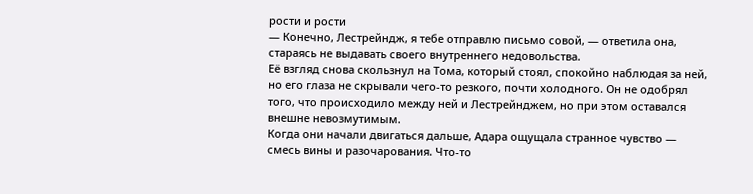рости и рости
— Конечно, Лестрейндж, я тебе отправлю письмо совой, — ответила она, стараясь не выдавать своего внутреннего недовольства.
Её взгляд снова скользнул на Тома, который стоял, спокойно наблюдая за ней, но его глаза не скрывали чего-то резкого, почти холодного. Он не одобрял того, что происходило между ней и Лестрейнджем, но при этом оставался внешне невозмутимым.
Когда они начали двигаться дальше, Адара ощущала странное чувство — смесь вины и разочарования. Что-то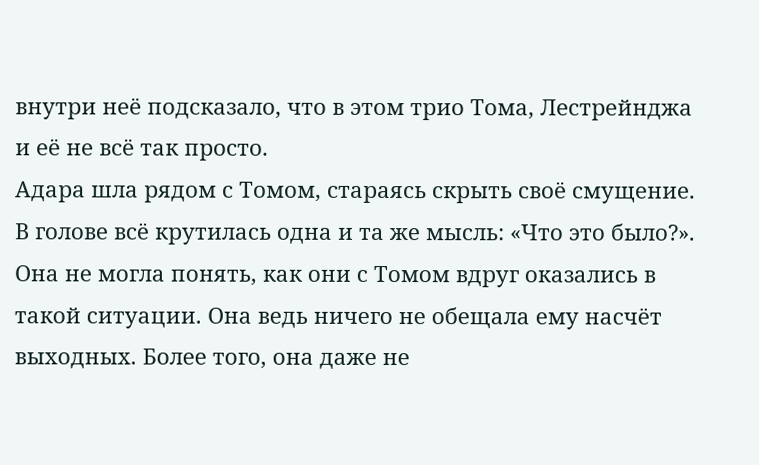внутри неё подсказало, что в этом трио Тома, Лестрейнджа и её не всё так просто.
Адара шла рядом с Томом, стараясь скрыть своё смущение. В голове всё крутилась одна и та же мысль: «Что это было?». Она не могла понять, как они с Томом вдруг оказались в такой ситуации. Она ведь ничего не обещала ему насчёт выходных. Более того, она даже не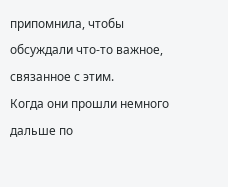припомнила, чтобы обсуждали что-то важное, связанное с этим.
Когда они прошли немного дальше по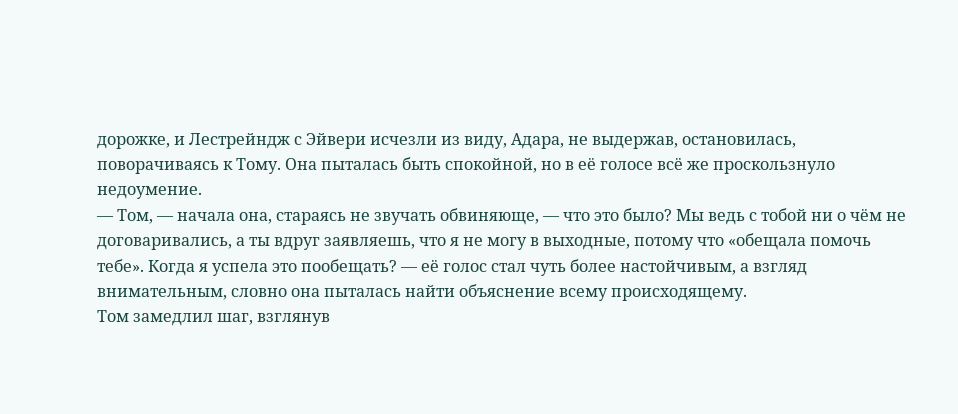дорожке, и Лестрейндж с Эйвери исчезли из виду, Адара, не выдержав, остановилась, поворачиваясь к Тому. Она пыталась быть спокойной, но в её голосе всё же проскользнуло недоумение.
— Том, — начала она, стараясь не звучать обвиняюще, — что это было? Мы ведь с тобой ни о чём не договаривались, а ты вдруг заявляешь, что я не могу в выходные, потому что «обещала помочь тебе». Когда я успела это пообещать? — её голос стал чуть более настойчивым, а взгляд внимательным, словно она пыталась найти объяснение всему происходящему.
Том замедлил шаг, взглянув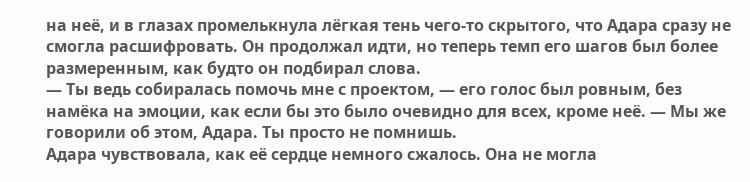на неё, и в глазах промелькнула лёгкая тень чего-то скрытого, что Адара сразу не смогла расшифровать. Он продолжал идти, но теперь темп его шагов был более размеренным, как будто он подбирал слова.
— Ты ведь собиралась помочь мне с проектом, — его голос был ровным, без намёка на эмоции, как если бы это было очевидно для всех, кроме неё. — Мы же говорили об этом, Адара. Ты просто не помнишь.
Адара чувствовала, как её сердце немного сжалось. Она не могла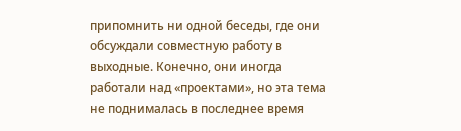припомнить ни одной беседы, где они обсуждали совместную работу в выходные. Конечно, они иногда работали над «проектами», но эта тема не поднималась в последнее время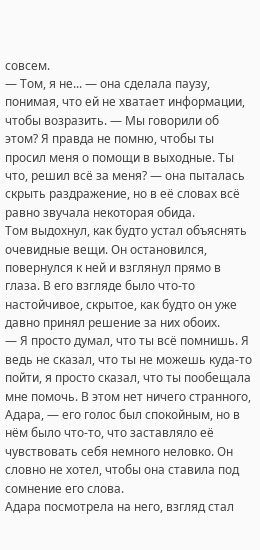совсем.
— Том, я не... — она сделала паузу, понимая, что ей не хватает информации, чтобы возразить. — Мы говорили об этом? Я правда не помню, чтобы ты просил меня о помощи в выходные. Ты что, решил всё за меня? — она пыталась скрыть раздражение, но в её словах всё равно звучала некоторая обида.
Том выдохнул, как будто устал объяснять очевидные вещи. Он остановился, повернулся к ней и взглянул прямо в глаза. В его взгляде было что-то настойчивое, скрытое, как будто он уже давно принял решение за них обоих.
— Я просто думал, что ты всё помнишь. Я ведь не сказал, что ты не можешь куда-то пойти, я просто сказал, что ты пообещала мне помочь. В этом нет ничего странного, Адара, — его голос был спокойным, но в нём было что-то, что заставляло её чувствовать себя немного неловко. Он словно не хотел, чтобы она ставила под сомнение его слова.
Адара посмотрела на него, взгляд стал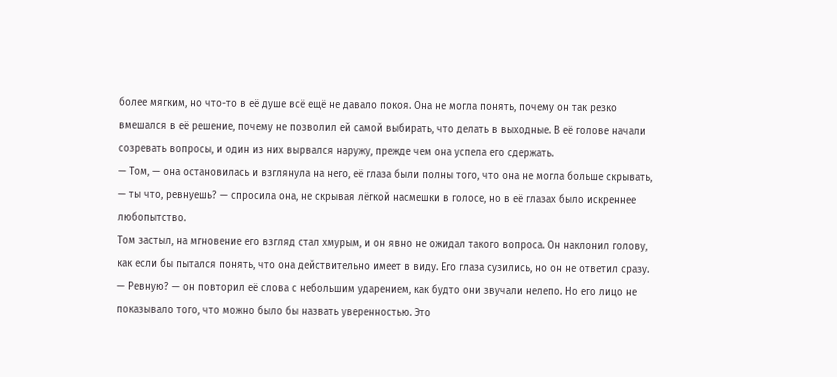более мягким, но что-то в её душе всё ещё не давало покоя. Она не могла понять, почему он так резко вмешался в её решение, почему не позволил ей самой выбирать, что делать в выходные. В её голове начали созревать вопросы, и один из них вырвался наружу, прежде чем она успела его сдержать.
— Том, — она остановилась и взглянула на него, её глаза были полны того, что она не могла больше скрывать, — ты что, ревнуешь? — спросила она, не скрывая лёгкой насмешки в голосе, но в её глазах было искреннее любопытство.
Том застыл, на мгновение его взгляд стал хмурым, и он явно не ожидал такого вопроса. Он наклонил голову, как если бы пытался понять, что она действительно имеет в виду. Его глаза сузились, но он не ответил сразу.
— Ревную? — он повторил её слова с небольшим ударением, как будто они звучали нелепо. Но его лицо не показывало того, что можно было бы назвать уверенностью. Это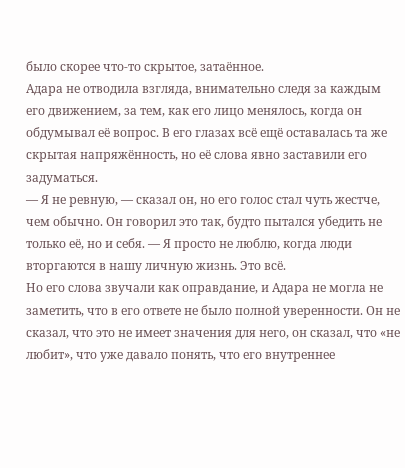было скорее что-то скрытое, затаённое.
Адара не отводила взгляда, внимательно следя за каждым его движением, за тем, как его лицо менялось, когда он обдумывал её вопрос. В его глазах всё ещё оставалась та же скрытая напряжённость, но её слова явно заставили его задуматься.
— Я не ревную, — сказал он, но его голос стал чуть жестче, чем обычно. Он говорил это так, будто пытался убедить не только её, но и себя. — Я просто не люблю, когда люди вторгаются в нашу личную жизнь. Это всё.
Но его слова звучали как оправдание, и Адара не могла не заметить, что в его ответе не было полной уверенности. Он не сказал, что это не имеет значения для него, он сказал, что «не любит», что уже давало понять, что его внутреннее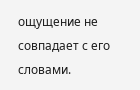ощущение не совпадает с его словами.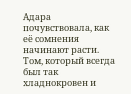Адара почувствовала, как её сомнения начинают расти. Том, который всегда был так хладнокровен и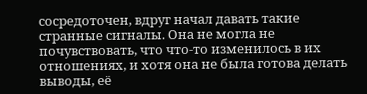сосредоточен, вдруг начал давать такие странные сигналы. Она не могла не почувствовать, что что-то изменилось в их отношениях, и хотя она не была готова делать выводы, её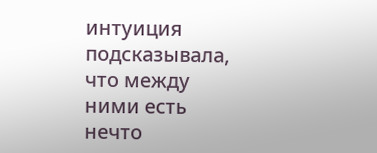интуиция подсказывала, что между ними есть нечто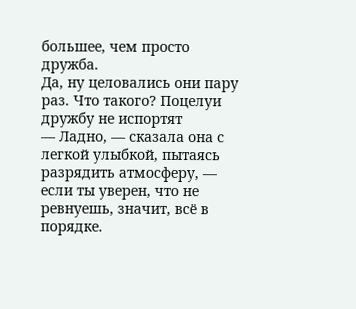большее, чем просто дружба.
Да, ну целовались они пару раз. Что такого? Поцелуи дружбу не испортят
— Ладно, — сказала она с легкой улыбкой, пытаясь разрядить атмосферу, — если ты уверен, что не ревнуешь, значит, всё в порядке.